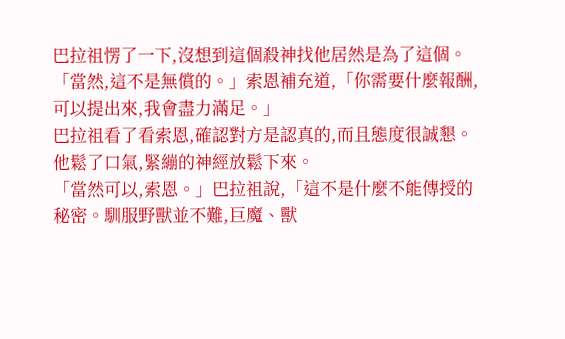巴拉祖愣了一下,沒想到這個殺神找他居然是為了這個。
「當然,這不是無償的。」索恩補充道,「你需要什麼報酬,可以提出來,我會盡力滿足。」
巴拉祖看了看索恩,確認對方是認真的,而且態度很誠懇。他鬆了口氣,緊繃的神經放鬆下來。
「當然可以,索恩。」巴拉祖說,「這不是什麼不能傳授的秘密。馴服野獸並不難,巨魔、獸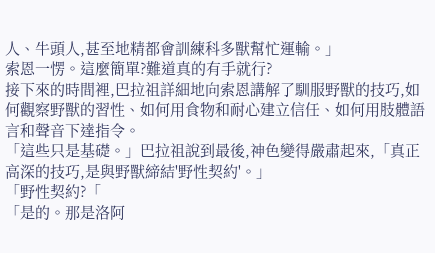人、牛頭人,甚至地精都會訓練科多獸幫忙運輸。」
索恩一愣。這麼簡單?難道真的有手就行?
接下來的時間裡,巴拉祖詳細地向索恩講解了馴服野獸的技巧,如何觀察野獸的習性、如何用食物和耐心建立信任、如何用肢體語言和聲音下達指令。
「這些只是基礎。」巴拉祖說到最後,神色變得嚴肅起來,「真正高深的技巧,是與野獸締結'野性契約'。」
「野性契約?「
「是的。那是洛阿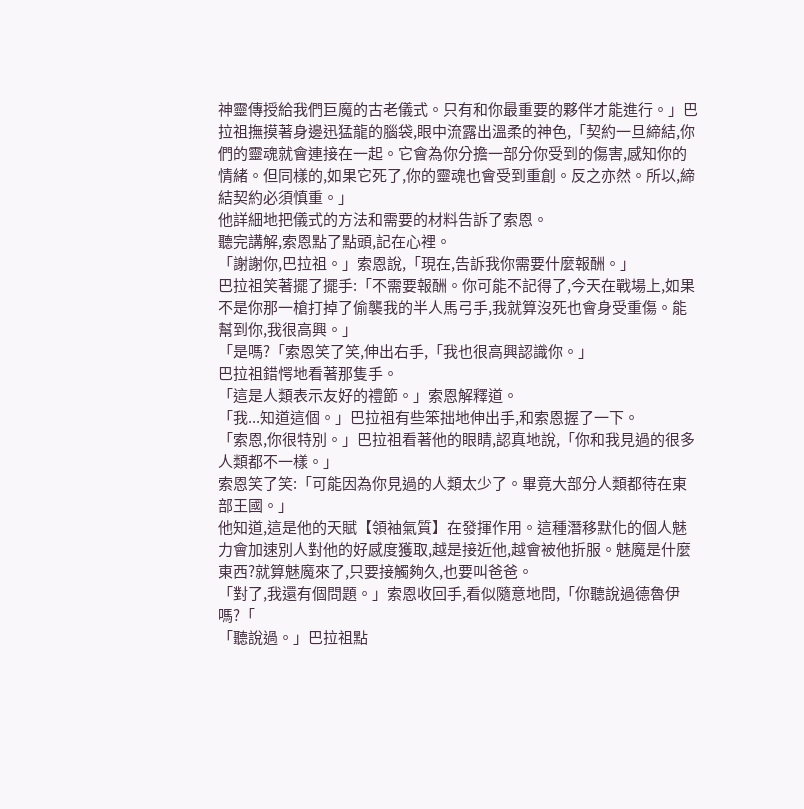神靈傳授給我們巨魔的古老儀式。只有和你最重要的夥伴才能進行。」巴拉祖撫摸著身邊迅猛龍的腦袋,眼中流露出溫柔的神色,「契約一旦締結,你們的靈魂就會連接在一起。它會為你分擔一部分你受到的傷害,感知你的情緒。但同樣的,如果它死了,你的靈魂也會受到重創。反之亦然。所以,締結契約必須慎重。」
他詳細地把儀式的方法和需要的材料告訴了索恩。
聽完講解,索恩點了點頭,記在心裡。
「謝謝你,巴拉祖。」索恩說,「現在,告訴我你需要什麼報酬。」
巴拉祖笑著擺了擺手:「不需要報酬。你可能不記得了,今天在戰場上,如果不是你那一槍打掉了偷襲我的半人馬弓手,我就算沒死也會身受重傷。能幫到你,我很高興。」
「是嗎?「索恩笑了笑,伸出右手,「我也很高興認識你。」
巴拉祖錯愕地看著那隻手。
「這是人類表示友好的禮節。」索恩解釋道。
「我...知道這個。」巴拉祖有些笨拙地伸出手,和索恩握了一下。
「索恩,你很特別。」巴拉祖看著他的眼睛,認真地說,「你和我見過的很多人類都不一樣。」
索恩笑了笑:「可能因為你見過的人類太少了。畢竟大部分人類都待在東部王國。」
他知道,這是他的天賦【領袖氣質】在發揮作用。這種潛移默化的個人魅力會加速別人對他的好感度獲取,越是接近他,越會被他折服。魅魔是什麼東西?就算魅魔來了,只要接觸夠久,也要叫爸爸。
「對了,我還有個問題。」索恩收回手,看似隨意地問,「你聽說過德魯伊嗎?「
「聽說過。」巴拉祖點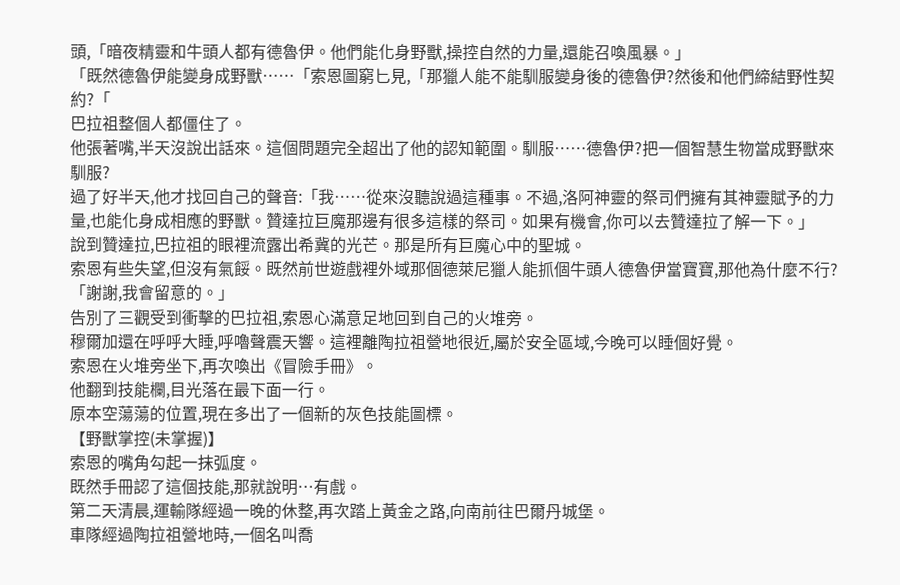頭,「暗夜精靈和牛頭人都有德魯伊。他們能化身野獸,操控自然的力量,還能召喚風暴。」
「既然德魯伊能變身成野獸……「索恩圖窮匕見,「那獵人能不能馴服變身後的德魯伊?然後和他們締結野性契約?「
巴拉祖整個人都僵住了。
他張著嘴,半天沒說出話來。這個問題完全超出了他的認知範圍。馴服……德魯伊?把一個智慧生物當成野獸來馴服?
過了好半天,他才找回自己的聲音:「我……從來沒聽說過這種事。不過,洛阿神靈的祭司們擁有其神靈賦予的力量,也能化身成相應的野獸。贊達拉巨魔那邊有很多這樣的祭司。如果有機會,你可以去贊達拉了解一下。」
說到贊達拉,巴拉祖的眼裡流露出希冀的光芒。那是所有巨魔心中的聖城。
索恩有些失望,但沒有氣餒。既然前世遊戲裡外域那個德萊尼獵人能抓個牛頭人德魯伊當寶寶,那他為什麼不行?
「謝謝,我會留意的。」
告別了三觀受到衝擊的巴拉祖,索恩心滿意足地回到自己的火堆旁。
穆爾加還在呼呼大睡,呼嚕聲震天響。這裡離陶拉祖營地很近,屬於安全區域,今晚可以睡個好覺。
索恩在火堆旁坐下,再次喚出《冒險手冊》。
他翻到技能欄,目光落在最下面一行。
原本空蕩蕩的位置,現在多出了一個新的灰色技能圖標。
【野獸掌控(未掌握)】
索恩的嘴角勾起一抹弧度。
既然手冊認了這個技能,那就說明…有戲。
第二天清晨,運輸隊經過一晚的休整,再次踏上黃金之路,向南前往巴爾丹城堡。
車隊經過陶拉祖營地時,一個名叫喬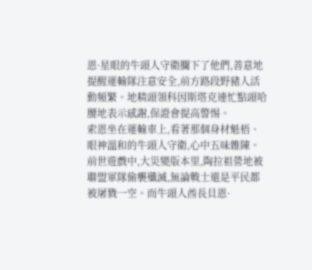恩·星眼的牛頭人守衛攔下了他們,善意地提醒運輸隊注意安全,前方路段野豬人活動頻繁。地精頭領科因斯塔克連忙點頭哈腰地表示感謝,保證會提高警惕。
索恩坐在運輸車上,看著那個身材魁梧、眼神溫和的牛頭人守衛,心中五味雜陳。
前世遊戲中,大災變版本里,陶拉祖營地被聯盟軍隊偷襲殲滅,無論戰士還是平民都被屠戮一空。而牛頭人酋長貝恩·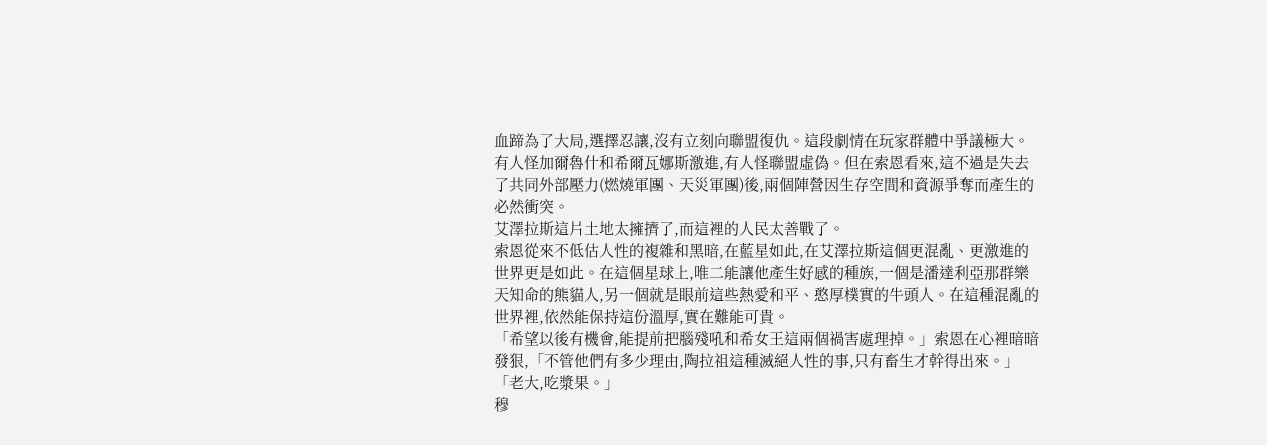血蹄為了大局,選擇忍讓,沒有立刻向聯盟復仇。這段劇情在玩家群體中爭議極大。
有人怪加爾魯什和希爾瓦娜斯激進,有人怪聯盟虛偽。但在索恩看來,這不過是失去了共同外部壓力(燃燒軍團、天災軍團)後,兩個陣營因生存空間和資源爭奪而產生的必然衝突。
艾澤拉斯這片土地太擁擠了,而這裡的人民太善戰了。
索恩從來不低估人性的複雜和黑暗,在藍星如此,在艾澤拉斯這個更混亂、更激進的世界更是如此。在這個星球上,唯二能讓他產生好感的種族,一個是潘達利亞那群樂天知命的熊貓人,另一個就是眼前這些熱愛和平、憨厚樸實的牛頭人。在這種混亂的世界裡,依然能保持這份溫厚,實在難能可貴。
「希望以後有機會,能提前把腦殘吼和希女王這兩個禍害處理掉。」索恩在心裡暗暗發狠,「不管他們有多少理由,陶拉祖這種滅絕人性的事,只有畜生才幹得出來。」
「老大,吃漿果。」
穆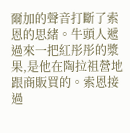爾加的聲音打斷了索恩的思緒。牛頭人遞過來一把紅彤彤的漿果,是他在陶拉祖營地跟商販買的。索恩接過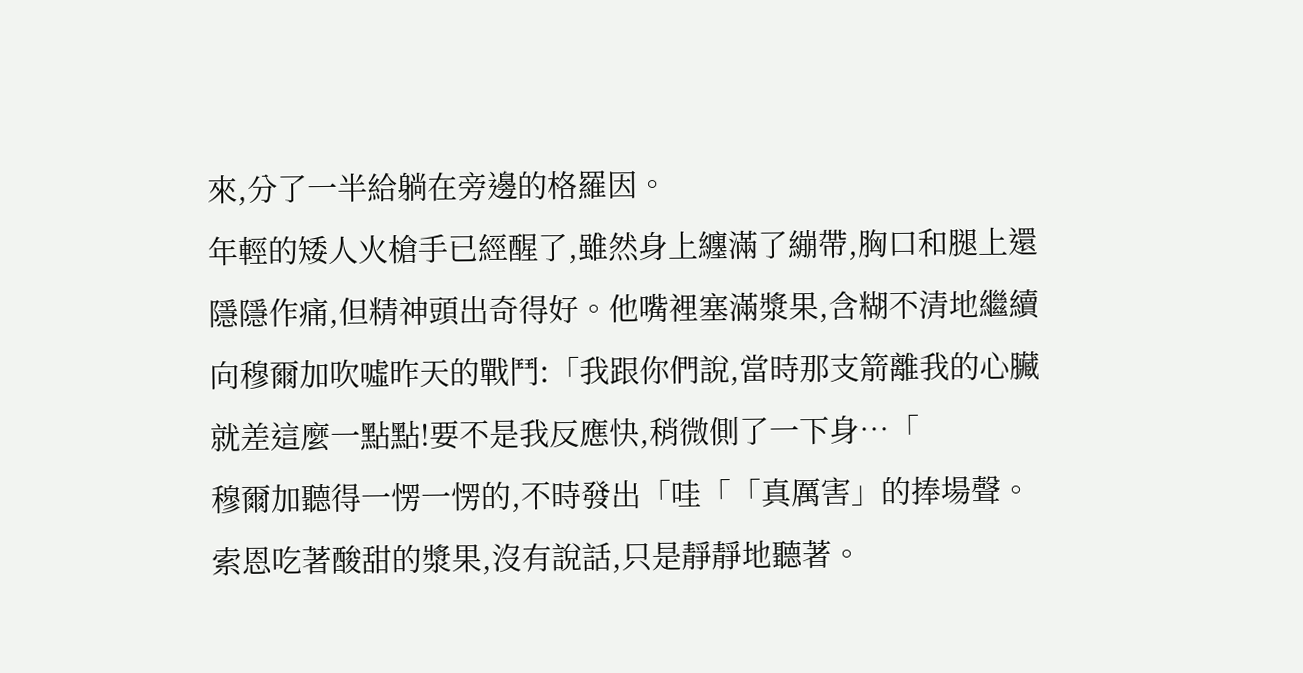來,分了一半給躺在旁邊的格羅因。
年輕的矮人火槍手已經醒了,雖然身上纏滿了繃帶,胸口和腿上還隱隱作痛,但精神頭出奇得好。他嘴裡塞滿漿果,含糊不清地繼續向穆爾加吹噓昨天的戰鬥:「我跟你們說,當時那支箭離我的心臟就差這麼一點點!要不是我反應快,稍微側了一下身…「
穆爾加聽得一愣一愣的,不時發出「哇「「真厲害」的捧場聲。
索恩吃著酸甜的漿果,沒有說話,只是靜靜地聽著。